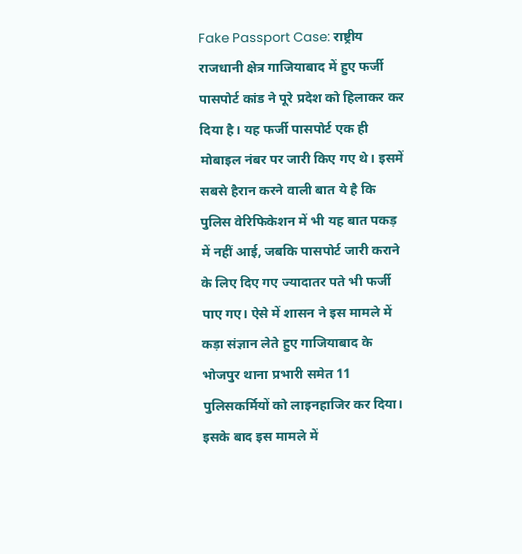Fake Passport Case: राष्ट्रीय राजधानी क्षेत्र गाजियाबाद में हुए फर्जी पासपोर्ट कांड ने पूरे प्रदेश को हिलाकर कर दिया है। यह फर्जी पासपोर्ट एक ही मोबाइल नंबर पर जारी किए गए थे। इसमें सबसे हैरान करने वाली बात ये है कि पुलिस वेरिफिकेशन में भी यह बात पकड़ में नहीं आई, जबकि पासपोर्ट जारी कराने के लिए दिए गए ज्यादातर पते भी फर्जी पाए गए। ऐसे में शासन ने इस मामले में कड़ा संज्ञान लेते हुए गाजियाबाद के भोजपुर थाना प्रभारी समेत 11 पुलिसकर्मियों को लाइनहाजिर कर दिया। इसके बाद इस मामले में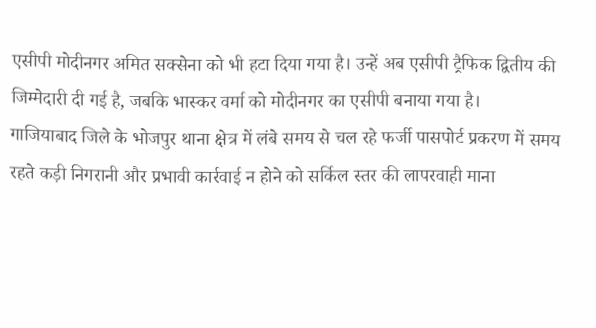एसीपी मोदीनगर अमित सक्सेना को भी हटा दिया गया है। उन्हें अब एसीपी ट्रैफिक द्वितीय की जिम्मेदारी दी गई है, जबकि भास्कर वर्मा को मोदीनगर का एसीपी बनाया गया है।
गाजियाबाद जिले के भोजपुर थाना क्षेत्र में लंबे समय से चल रहे फर्जी पासपोर्ट प्रकरण में समय रहते कड़ी निगरानी और प्रभावी कार्रवाई न होने को सर्किल स्तर की लापरवाही माना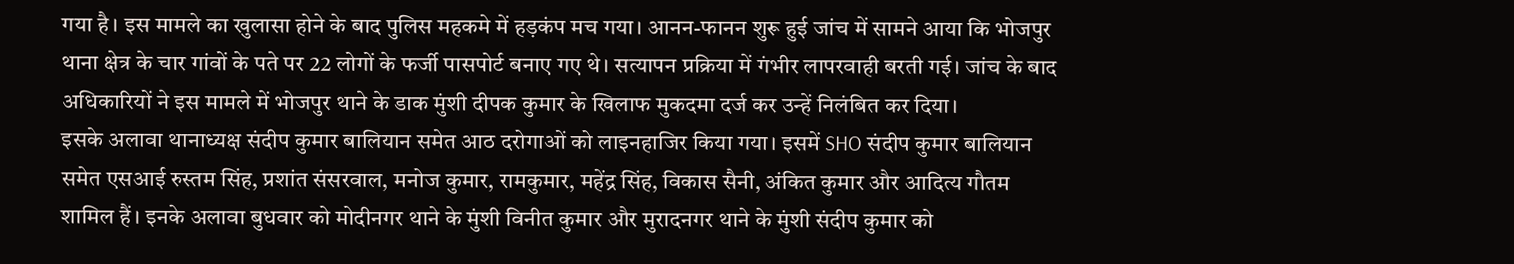गया है। इस मामले का खुलासा होने के बाद पुलिस महकमे में हड़कंप मच गया। आनन-फानन शुरू हुई जांच में सामने आया कि भोजपुर थाना क्षेत्र के चार गांवों के पते पर 22 लोगों के फर्जी पासपोर्ट बनाए गए थे। सत्यापन प्रक्रिया में गंभीर लापरवाही बरती गई। जांच के बाद अधिकारियों ने इस मामले में भोजपुर थाने के डाक मुंशी दीपक कुमार के खिलाफ मुकदमा दर्ज कर उन्हें निलंबित कर दिया।
इसके अलावा थानाध्यक्ष संदीप कुमार बालियान समेत आठ दरोगाओं को लाइनहाजिर किया गया। इसमें SHO संदीप कुमार बालियान समेत एसआई रुस्तम सिंह, प्रशांत संसरवाल, मनोज कुमार, रामकुमार, महेंद्र सिंह, विकास सैनी, अंकित कुमार और आदित्य गौतम शामिल हैं। इनके अलावा बुधवार को मोदीनगर थाने के मुंशी विनीत कुमार और मुरादनगर थाने के मुंशी संदीप कुमार को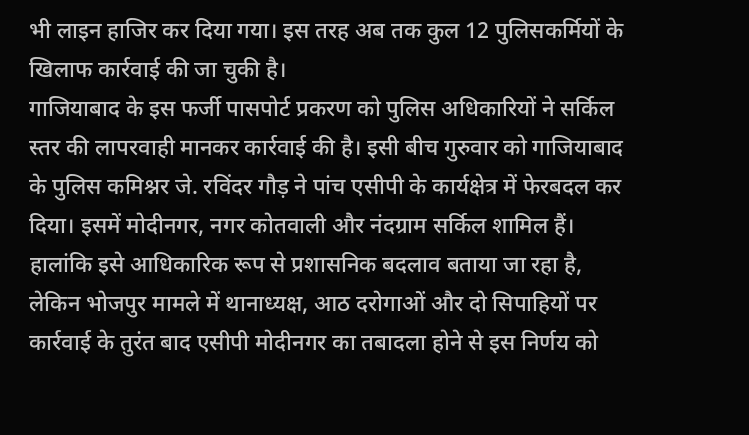भी लाइन हाजिर कर दिया गया। इस तरह अब तक कुल 12 पुलिसकर्मियों के खिलाफ कार्रवाई की जा चुकी है।
गाजियाबाद के इस फर्जी पासपोर्ट प्रकरण को पुलिस अधिकारियों ने सर्किल स्तर की लापरवाही मानकर कार्रवाई की है। इसी बीच गुरुवार को गाजियाबाद के पुलिस कमिश्नर जे. रविंदर गौड़ ने पांच एसीपी के कार्यक्षेत्र में फेरबदल कर दिया। इसमें मोदीनगर, नगर कोतवाली और नंदग्राम सर्किल शामिल हैं। हालांकि इसे आधिकारिक रूप से प्रशासनिक बदलाव बताया जा रहा है, लेकिन भोजपुर मामले में थानाध्यक्ष, आठ दरोगाओं और दो सिपाहियों पर कार्रवाई के तुरंत बाद एसीपी मोदीनगर का तबादला होने से इस निर्णय को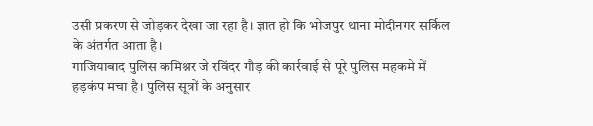उसी प्रकरण से जोड़कर देखा जा रहा है। ज्ञात हो कि भोजपुर थाना मोदीनगर सर्किल के अंतर्गत आता है।
गाजियाबाद पुलिस कमिश्नर जे रविंदर गौड़ की कार्रवाई से पूरे पुलिस महकमे में हड़कंप मचा है। पुलिस सूत्रों के अनुसार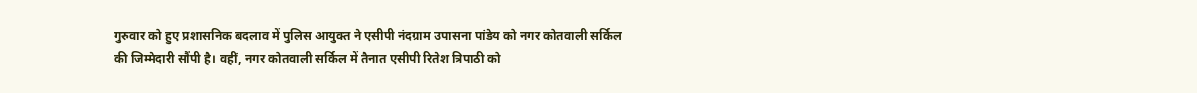गुरुवार को हुए प्रशासनिक बदलाव में पुलिस आयुक्त ने एसीपी नंदग्राम उपासना पांडेय को नगर कोतवाली सर्किल की जिम्मेदारी सौंपी है। वहीं, नगर कोतवाली सर्किल में तैनात एसीपी रितेश त्रिपाठी को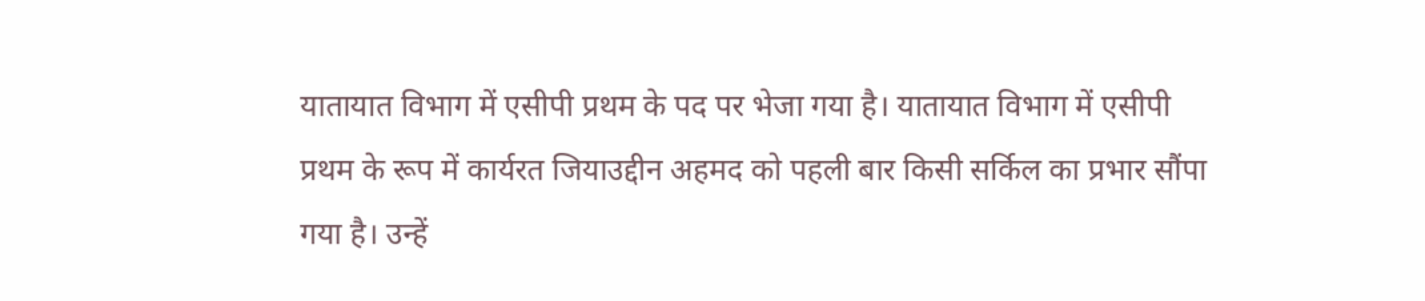यातायात विभाग में एसीपी प्रथम के पद पर भेजा गया है। यातायात विभाग में एसीपी प्रथम के रूप में कार्यरत जियाउद्दीन अहमद को पहली बार किसी सर्किल का प्रभार सौंपा गया है। उन्हें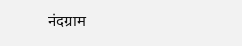नंदग्राम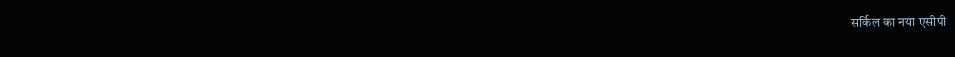सर्किल का नया एसीपी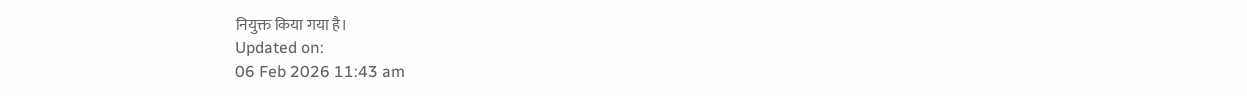नियुक्त किया गया है।
Updated on:
06 Feb 2026 11:43 am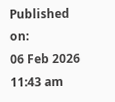Published on:
06 Feb 2026 11:43 am